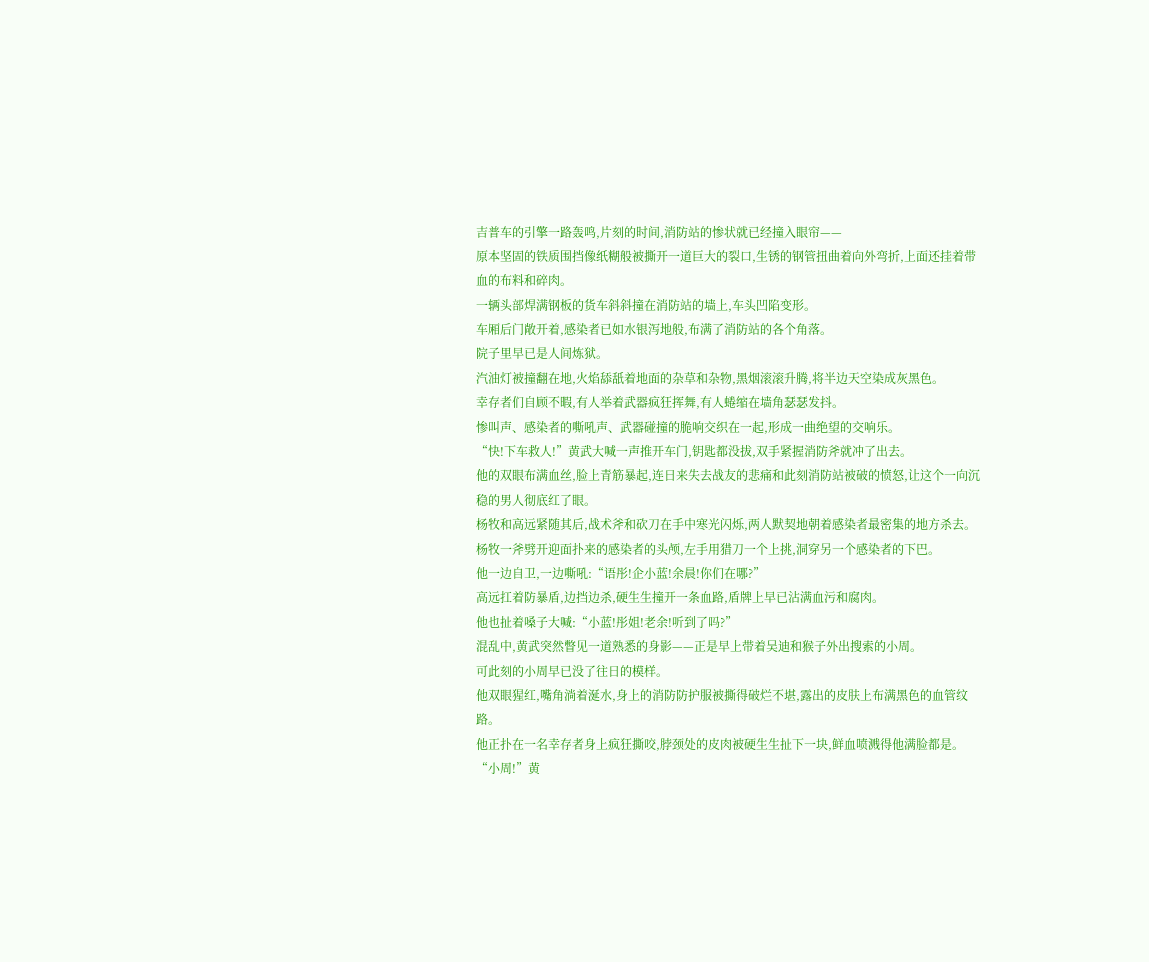吉普车的引擎一路轰鸣,片刻的时间,消防站的惨状就已经撞入眼帘——
原本坚固的铁质围挡像纸糊般被撕开一道巨大的裂口,生锈的钢管扭曲着向外弯折,上面还挂着带血的布料和碎肉。
一辆头部焊满钢板的货车斜斜撞在消防站的墙上,车头凹陷变形。
车厢后门敞开着,感染者已如水银泻地般,布满了消防站的各个角落。
院子里早已是人间炼狱。
汽油灯被撞翻在地,火焰舔舐着地面的杂草和杂物,黑烟滚滚升腾,将半边天空染成灰黑色。
幸存者们自顾不暇,有人举着武器疯狂挥舞,有人蜷缩在墙角瑟瑟发抖。
惨叫声、感染者的嘶吼声、武器碰撞的脆响交织在一起,形成一曲绝望的交响乐。
“快!下车救人!”黄武大喊一声推开车门,钥匙都没拔,双手紧握消防斧就冲了出去。
他的双眼布满血丝,脸上青筋暴起,连日来失去战友的悲痛和此刻消防站被破的愤怒,让这个一向沉稳的男人彻底红了眼。
杨牧和高远紧随其后,战术斧和砍刀在手中寒光闪烁,两人默契地朝着感染者最密集的地方杀去。
杨牧一斧劈开迎面扑来的感染者的头颅,左手用猎刀一个上挑,洞穿另一个感染者的下巴。
他一边自卫,一边嘶吼:“语彤!企小蓝!余晨!你们在哪?”
高远扛着防暴盾,边挡边杀,硬生生撞开一条血路,盾牌上早已沾满血污和腐肉。
他也扯着嗓子大喊:“小蓝!彤姐!老余!听到了吗?”
混乱中,黄武突然瞥见一道熟悉的身影——正是早上带着吴迪和猴子外出搜索的小周。
可此刻的小周早已没了往日的模样。
他双眼猩红,嘴角淌着涎水,身上的消防防护服被撕得破烂不堪,露出的皮肤上布满黑色的血管纹路。
他正扑在一名幸存者身上疯狂撕咬,脖颈处的皮肉被硬生生扯下一块,鲜血喷溅得他满脸都是。
“小周!”黄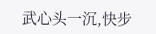武心头一沉,快步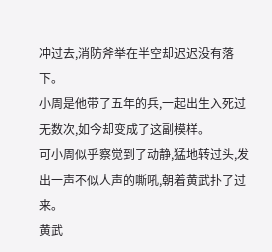冲过去,消防斧举在半空却迟迟没有落下。
小周是他带了五年的兵,一起出生入死过无数次,如今却变成了这副模样。
可小周似乎察觉到了动静,猛地转过头,发出一声不似人声的嘶吼,朝着黄武扑了过来。
黄武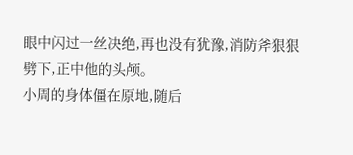眼中闪过一丝决绝,再也没有犹豫,消防斧狠狠劈下,正中他的头颅。
小周的身体僵在原地,随后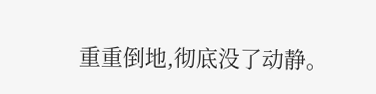重重倒地,彻底没了动静。